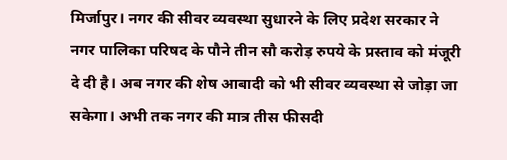मिर्जापुर। नगर की सीवर व्यवस्था सुधारने के लिए प्रदेश सरकार ने नगर पालिका परिषद के पौने तीन सौ करोड़ रुपये के प्रस्ताव को मंजूरी दे दी है। अब नगर की शेष आबादी को भी सीवर व्यवस्था से जोड़ा जा सकेगा। अभी तक नगर की मात्र तीस फीसदी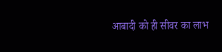आबादी को ही सीवर का लाभ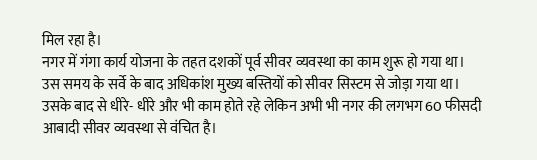मिल रहा है।
नगर में गंगा कार्य योजना के तहत दशकों पूर्व सीवर व्यवस्था का काम शुरू हो गया था। उस समय के सर्वे के बाद अधिकांश मुख्य बस्तियों को सीवर सिस्टम से जोड़ा गया था। उसके बाद से धीरे- धीरे और भी काम होते रहे लेकिन अभी भी नगर की लगभग 60 फीसदी आबादी सीवर व्यवस्था से वंचित है।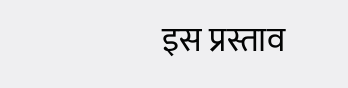इस प्रस्ताव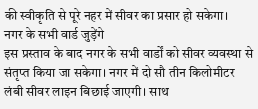की स्वीकृति से पूरे नहर में सीवर का प्रसार हो सकेगा।
नगर के सभी वार्ड जुड़ेंगे
इस प्रस्ताव के बाद नगर के सभी वार्डों को सीवर व्यवस्था से संतृप्त किया जा सकेगा। नगर में दो सौ तीन किलोमीटर लंबी सीवर लाइन बिछाई जाएगी। साथ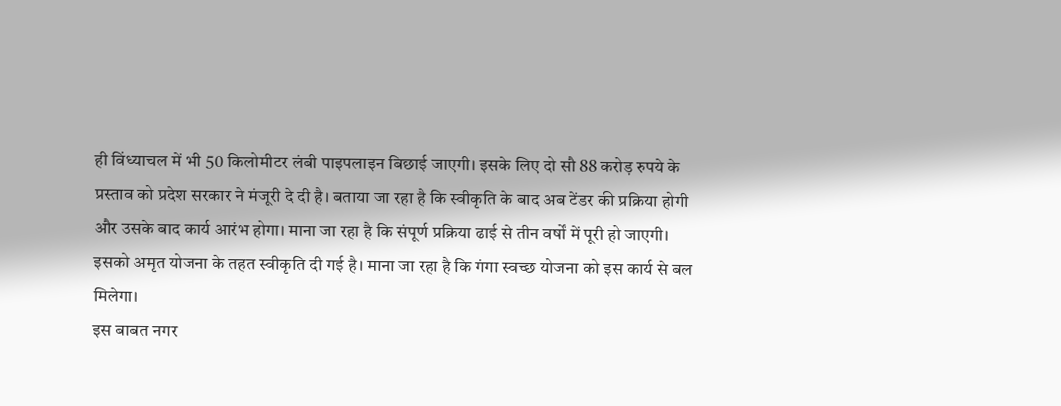ही विंध्याचल में भी 50 किलोमीटर लंबी पाइपलाइन बिछाई जाएगी। इसके लिए दो सौ 88 करोड़ रुपये के प्रस्ताव को प्रदेश सरकार ने मंजूरी दे दी है। बताया जा रहा है कि स्वीकृति के बाद अब टेंडर की प्रक्रिया होगी और उसके बाद कार्य आरंभ होगा। माना जा रहा है कि संपूर्ण प्रक्रिया ढाई से तीन वर्षों में पूरी हो जाएगी। इसको अमृत योजना के तहत स्वीकृति दी गई है। माना जा रहा है कि गंगा स्वच्छ योजना को इस कार्य से बल मिलेगा।
इस बाबत नगर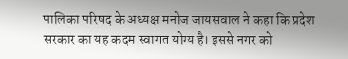पालिका परिषद के अध्यक्ष मनोज जायसवाल ने कहा कि प्रदेश सरकार का यह कदम स्वागत योग्य है। इससे नगर को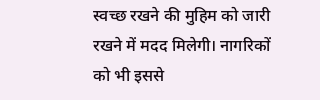स्वच्छ रखने की मुहिम को जारी रखने में मदद मिलेगी। नागरिकों को भी इससे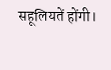सहूलियतें होंगी।